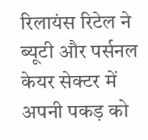रिलायंस रिटेल ने ब्यूटी और पर्सनल केयर सेक्टर में अपनी पकड़ को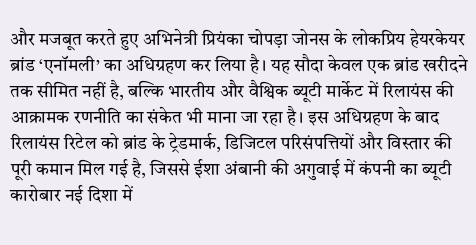और मजबूत करते हुए अभिनेत्री प्रियंका चोपड़ा जोनस के लोकप्रिय हेयरकेयर ब्रांड ‘एनॉमली’ का अधिग्रहण कर लिया है। यह सौदा केवल एक ब्रांड खरीदने तक सीमित नहीं है, बल्कि भारतीय और वैश्विक ब्यूटी मार्केट में रिलायंस की आक्रामक रणनीति का संकेत भी माना जा रहा है। इस अधिग्रहण के बाद रिलायंस रिटेल को ब्रांड के ट्रेडमार्क, डिजिटल परिसंपत्तियों और विस्तार की पूरी कमान मिल गई है, जिससे ईशा अंबानी की अगुवाई में कंपनी का ब्यूटी कारोबार नई दिशा में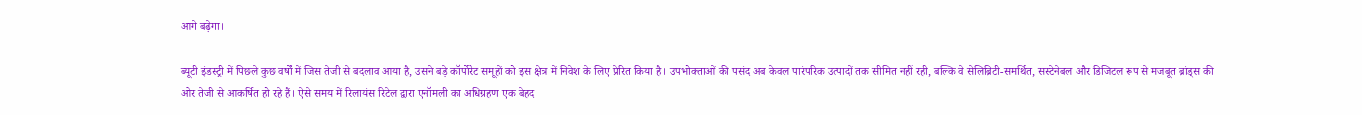आगे बढ़ेगा।

ब्यूटी इंडस्ट्री में पिछले कुछ वर्षों में जिस तेजी से बदलाव आया है, उसने बड़े कॉर्पोरेट समूहों को इस क्षेत्र में निवेश के लिए प्रेरित किया है। उपभोक्ताओं की पसंद अब केवल पारंपरिक उत्पादों तक सीमित नहीं रही, बल्कि वे सेलिब्रिटी-समर्थित, सस्टेनेबल और डिजिटल रूप से मजबूत ब्रांड्स की ओर तेजी से आकर्षित हो रहे हैं। ऐसे समय में रिलायंस रिटेल द्वारा एनॉमली का अधिग्रहण एक बेहद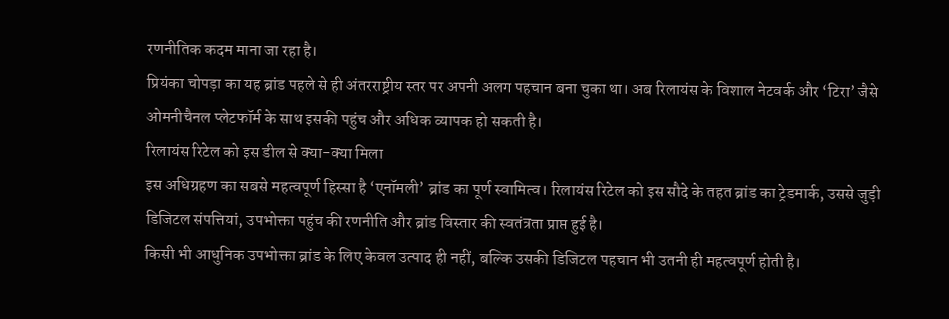रणनीतिक कदम माना जा रहा है।
प्रियंका चोपड़ा का यह ब्रांड पहले से ही अंतरराष्ट्रीय स्तर पर अपनी अलग पहचान बना चुका था। अब रिलायंस के विशाल नेटवर्क और ‘टिरा’ जैसे ओमनीचैनल प्लेटफॉर्म के साथ इसकी पहुंच और अधिक व्यापक हो सकती है।
रिलायंस रिटेल को इस डील से क्या-क्या मिला
इस अधिग्रहण का सबसे महत्वपूर्ण हिस्सा है ‘एनॉमली’ ब्रांड का पूर्ण स्वामित्व। रिलायंस रिटेल को इस सौदे के तहत ब्रांड का ट्रेडमार्क, उससे जुड़ी डिजिटल संपत्तियां, उपभोक्ता पहुंच की रणनीति और ब्रांड विस्तार की स्वतंत्रता प्राप्त हुई है।
किसी भी आधुनिक उपभोक्ता ब्रांड के लिए केवल उत्पाद ही नहीं, बल्कि उसकी डिजिटल पहचान भी उतनी ही महत्वपूर्ण होती है।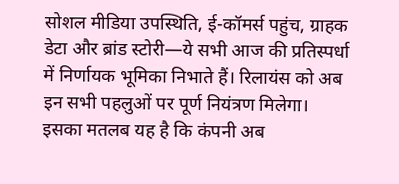सोशल मीडिया उपस्थिति, ई-कॉमर्स पहुंच, ग्राहक डेटा और ब्रांड स्टोरी—ये सभी आज की प्रतिस्पर्धा में निर्णायक भूमिका निभाते हैं। रिलायंस को अब इन सभी पहलुओं पर पूर्ण नियंत्रण मिलेगा।
इसका मतलब यह है कि कंपनी अब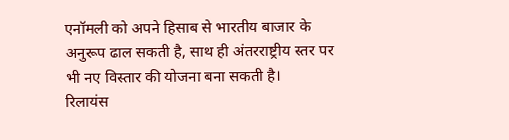एनॉमली को अपने हिसाब से भारतीय बाजार के अनुरूप ढाल सकती है, साथ ही अंतरराष्ट्रीय स्तर पर भी नए विस्तार की योजना बना सकती है।
रिलायंस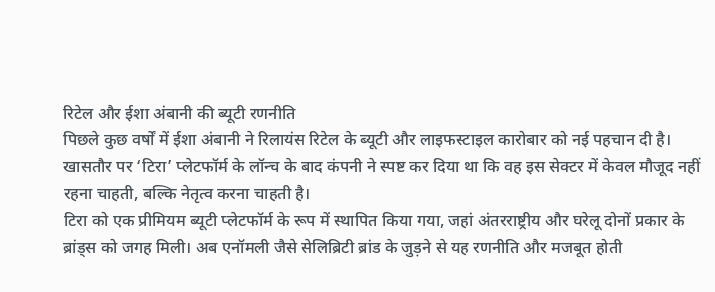रिटेल और ईशा अंबानी की ब्यूटी रणनीति
पिछले कुछ वर्षों में ईशा अंबानी ने रिलायंस रिटेल के ब्यूटी और लाइफस्टाइल कारोबार को नई पहचान दी है। खासतौर पर ‘टिरा’ प्लेटफॉर्म के लॉन्च के बाद कंपनी ने स्पष्ट कर दिया था कि वह इस सेक्टर में केवल मौजूद नहीं रहना चाहती, बल्कि नेतृत्व करना चाहती है।
टिरा को एक प्रीमियम ब्यूटी प्लेटफॉर्म के रूप में स्थापित किया गया, जहां अंतरराष्ट्रीय और घरेलू दोनों प्रकार के ब्रांड्स को जगह मिली। अब एनॉमली जैसे सेलिब्रिटी ब्रांड के जुड़ने से यह रणनीति और मजबूत होती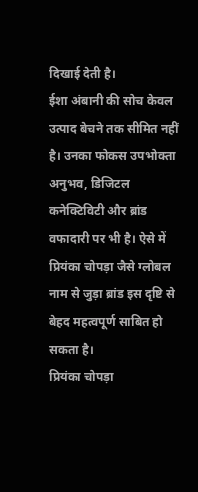दिखाई देती है।
ईशा अंबानी की सोच केवल उत्पाद बेचने तक सीमित नहीं है। उनका फोकस उपभोक्ता अनुभव, डिजिटल कनेक्टिविटी और ब्रांड वफादारी पर भी है। ऐसे में प्रियंका चोपड़ा जैसे ग्लोबल नाम से जुड़ा ब्रांड इस दृष्टि से बेहद महत्वपूर्ण साबित हो सकता है।
प्रियंका चोपड़ा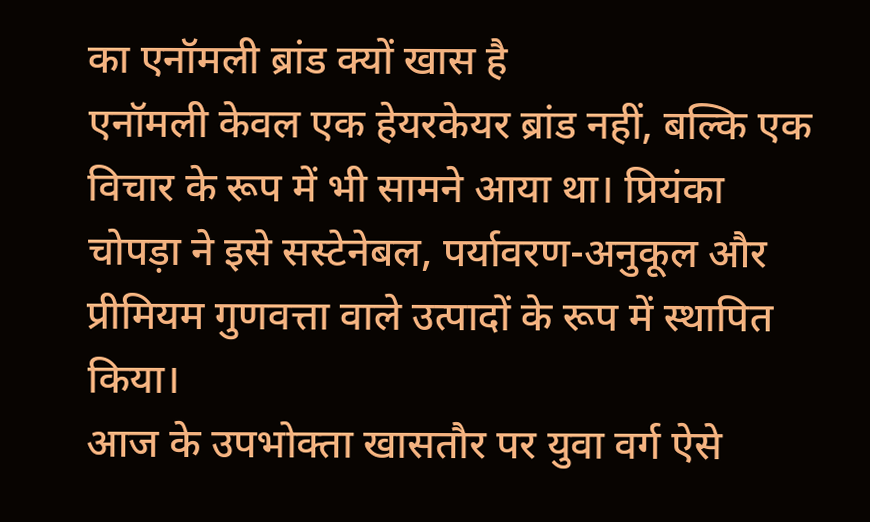का एनॉमली ब्रांड क्यों खास है
एनॉमली केवल एक हेयरकेयर ब्रांड नहीं, बल्कि एक विचार के रूप में भी सामने आया था। प्रियंका चोपड़ा ने इसे सस्टेनेबल, पर्यावरण-अनुकूल और प्रीमियम गुणवत्ता वाले उत्पादों के रूप में स्थापित किया।
आज के उपभोक्ता खासतौर पर युवा वर्ग ऐसे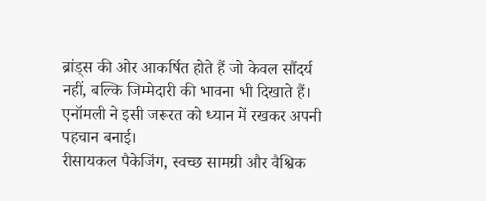ब्रांड्स की ओर आकर्षित होते हैं जो केवल सौंदर्य नहीं, बल्कि जिम्मेदारी की भावना भी दिखाते हैं। एनॉमली ने इसी जरूरत को ध्यान में रखकर अपनी पहचान बनाई।
रीसायकल पैकेजिंग, स्वच्छ सामग्री और वैश्विक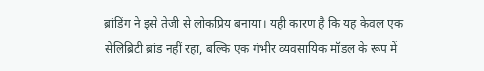ब्रांडिंग ने इसे तेजी से लोकप्रिय बनाया। यही कारण है कि यह केवल एक सेलिब्रिटी ब्रांड नहीं रहा, बल्कि एक गंभीर व्यवसायिक मॉडल के रूप में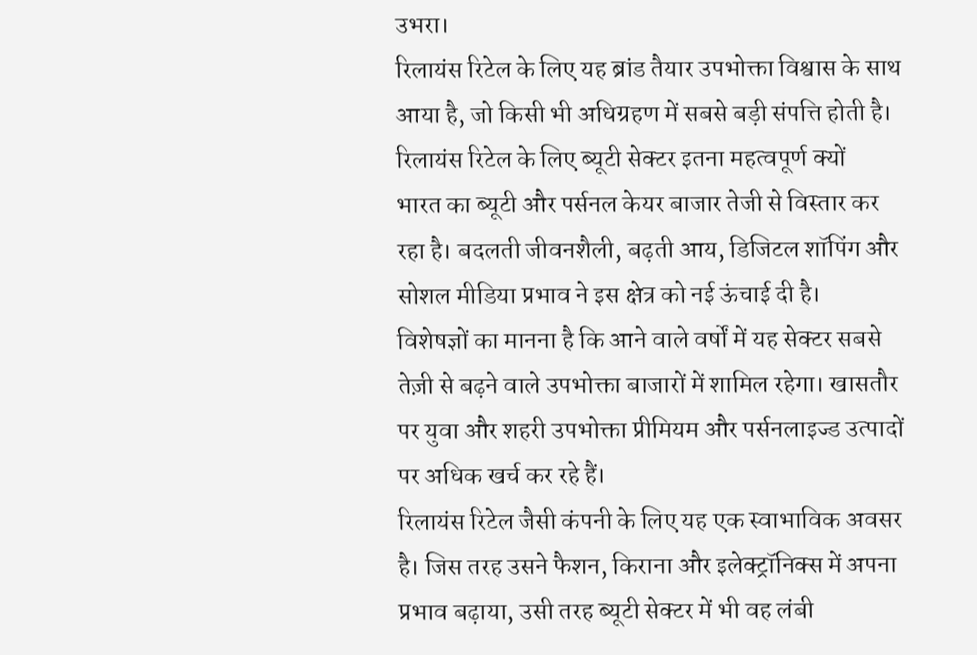उभरा।
रिलायंस रिटेल के लिए यह ब्रांड तैयार उपभोक्ता विश्वास के साथ आया है, जो किसी भी अधिग्रहण में सबसे बड़ी संपत्ति होती है।
रिलायंस रिटेल के लिए ब्यूटी सेक्टर इतना महत्वपूर्ण क्यों
भारत का ब्यूटी और पर्सनल केयर बाजार तेजी से विस्तार कर रहा है। बदलती जीवनशैली, बढ़ती आय, डिजिटल शॉपिंग और सोशल मीडिया प्रभाव ने इस क्षेत्र को नई ऊंचाई दी है।
विशेषज्ञों का मानना है कि आने वाले वर्षों में यह सेक्टर सबसे तेज़ी से बढ़ने वाले उपभोक्ता बाजारों में शामिल रहेगा। खासतौर पर युवा और शहरी उपभोक्ता प्रीमियम और पर्सनलाइज्ड उत्पादों पर अधिक खर्च कर रहे हैं।
रिलायंस रिटेल जैसी कंपनी के लिए यह एक स्वाभाविक अवसर है। जिस तरह उसने फैशन, किराना और इलेक्ट्रॉनिक्स में अपना प्रभाव बढ़ाया, उसी तरह ब्यूटी सेक्टर में भी वह लंबी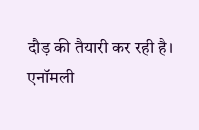दौड़ की तैयारी कर रही है।
एनॉमली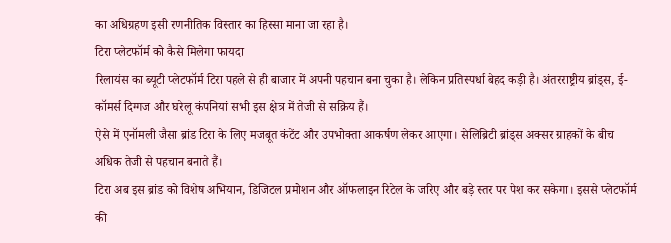का अधिग्रहण इसी रणनीतिक विस्तार का हिस्सा माना जा रहा है।
टिरा प्लेटफॉर्म को कैसे मिलेगा फायदा
रिलायंस का ब्यूटी प्लेटफॉर्म टिरा पहले से ही बाजार में अपनी पहचान बना चुका है। लेकिन प्रतिस्पर्धा बेहद कड़ी है। अंतरराष्ट्रीय ब्रांड्स, ई-कॉमर्स दिग्गज और घरेलू कंपनियां सभी इस क्षेत्र में तेजी से सक्रिय हैं।
ऐसे में एनॉमली जैसा ब्रांड टिरा के लिए मजबूत कंटेंट और उपभोक्ता आकर्षण लेकर आएगा। सेलिब्रिटी ब्रांड्स अक्सर ग्राहकों के बीच अधिक तेजी से पहचान बनाते हैं।
टिरा अब इस ब्रांड को विशेष अभियान, डिजिटल प्रमोशन और ऑफलाइन रिटेल के जरिए और बड़े स्तर पर पेश कर सकेगा। इससे प्लेटफॉर्म की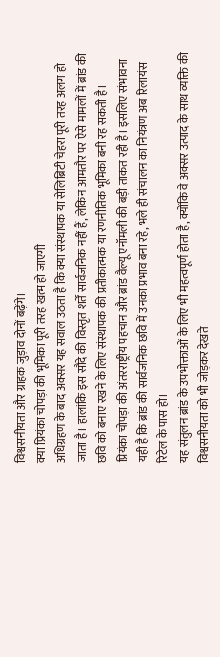विश्वसनीयता और ग्राहक जुड़ाव दोनों बढ़ेंगे।
क्या प्रियंका चोपड़ा की भूमिका पूरी तरह खत्म हो जाएगी
अधिग्रहण के बाद अक्सर यह सवाल उठता है कि क्या संस्थापक या सेलिब्रिटी चेहरा पूरी तरह अलग हो जाता है। हालांकि इस सौदे की विस्तृत शर्तें सार्वजनिक नहीं हैं, लेकिन आमतौर पर ऐसे मामलों में ब्रांड की छवि को बनाए रखने के लिए संस्थापक की प्रतीकात्मक या रणनीतिक भूमिका बनी रह सकती है।
प्रियंका चोपड़ा की अंतरराष्ट्रीय पहचान और ब्रांड वैल्यू एनॉमली की बड़ी ताकत रही है। इसलिए संभावना यही है कि ब्रांड की सार्वजनिक छवि में उनका प्रभाव बना रहे, भले ही संचालन का नियंत्रण अब रिलायंस रिटेल के पास हो।
यह संतुलन ब्रांड के उपभोक्ताओं के लिए भी महत्वपूर्ण होता है, क्योंकि वे अक्सर उत्पाद के साथ व्यक्ति की विश्वसनीयता को भी जोड़कर देखते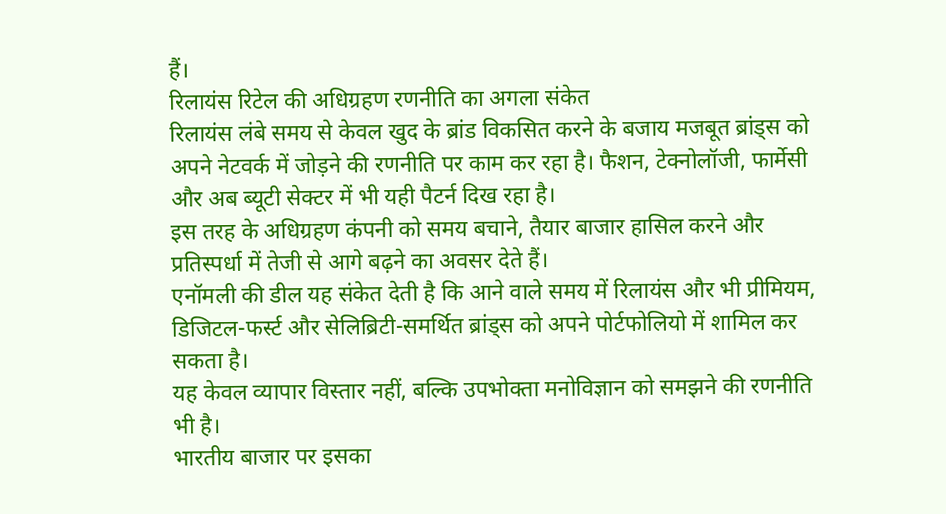हैं।
रिलायंस रिटेल की अधिग्रहण रणनीति का अगला संकेत
रिलायंस लंबे समय से केवल खुद के ब्रांड विकसित करने के बजाय मजबूत ब्रांड्स को अपने नेटवर्क में जोड़ने की रणनीति पर काम कर रहा है। फैशन, टेक्नोलॉजी, फार्मेसी और अब ब्यूटी सेक्टर में भी यही पैटर्न दिख रहा है।
इस तरह के अधिग्रहण कंपनी को समय बचाने, तैयार बाजार हासिल करने और प्रतिस्पर्धा में तेजी से आगे बढ़ने का अवसर देते हैं।
एनॉमली की डील यह संकेत देती है कि आने वाले समय में रिलायंस और भी प्रीमियम, डिजिटल-फर्स्ट और सेलिब्रिटी-समर्थित ब्रांड्स को अपने पोर्टफोलियो में शामिल कर सकता है।
यह केवल व्यापार विस्तार नहीं, बल्कि उपभोक्ता मनोविज्ञान को समझने की रणनीति भी है।
भारतीय बाजार पर इसका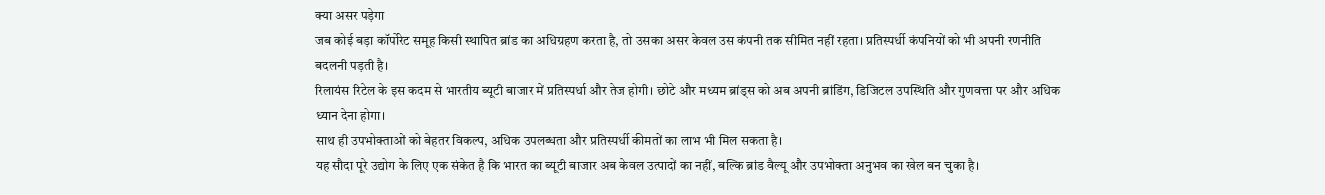क्या असर पड़ेगा
जब कोई बड़ा कॉर्पोरेट समूह किसी स्थापित ब्रांड का अधिग्रहण करता है, तो उसका असर केवल उस कंपनी तक सीमित नहीं रहता। प्रतिस्पर्धी कंपनियों को भी अपनी रणनीति बदलनी पड़ती है।
रिलायंस रिटेल के इस कदम से भारतीय ब्यूटी बाजार में प्रतिस्पर्धा और तेज होगी। छोटे और मध्यम ब्रांड्स को अब अपनी ब्रांडिंग, डिजिटल उपस्थिति और गुणवत्ता पर और अधिक ध्यान देना होगा।
साथ ही उपभोक्ताओं को बेहतर विकल्प, अधिक उपलब्धता और प्रतिस्पर्धी कीमतों का लाभ भी मिल सकता है।
यह सौदा पूरे उद्योग के लिए एक संकेत है कि भारत का ब्यूटी बाजार अब केवल उत्पादों का नहीं, बल्कि ब्रांड वैल्यू और उपभोक्ता अनुभव का खेल बन चुका है।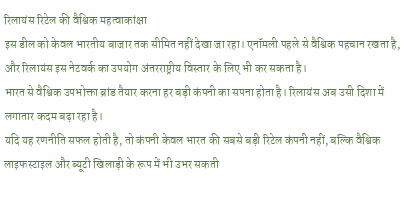रिलायंस रिटेल की वैश्विक महत्वाकांक्षा
इस डील को केवल भारतीय बाजार तक सीमित नहीं देखा जा रहा। एनॉमली पहले से वैश्विक पहचान रखता है, और रिलायंस इस नेटवर्क का उपयोग अंतरराष्ट्रीय विस्तार के लिए भी कर सकता है।
भारत से वैश्विक उपभोक्ता ब्रांड तैयार करना हर बड़ी कंपनी का सपना होता है। रिलायंस अब उसी दिशा में लगातार कदम बढ़ा रहा है।
यदि यह रणनीति सफल होती है, तो कंपनी केवल भारत की सबसे बड़ी रिटेल कंपनी नहीं, बल्कि वैश्विक लाइफस्टाइल और ब्यूटी खिलाड़ी के रूप में भी उभर सकती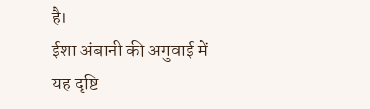है।
ईशा अंबानी की अगुवाई में यह दृष्टि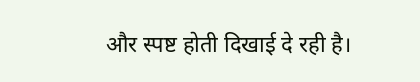और स्पष्ट होती दिखाई दे रही है।